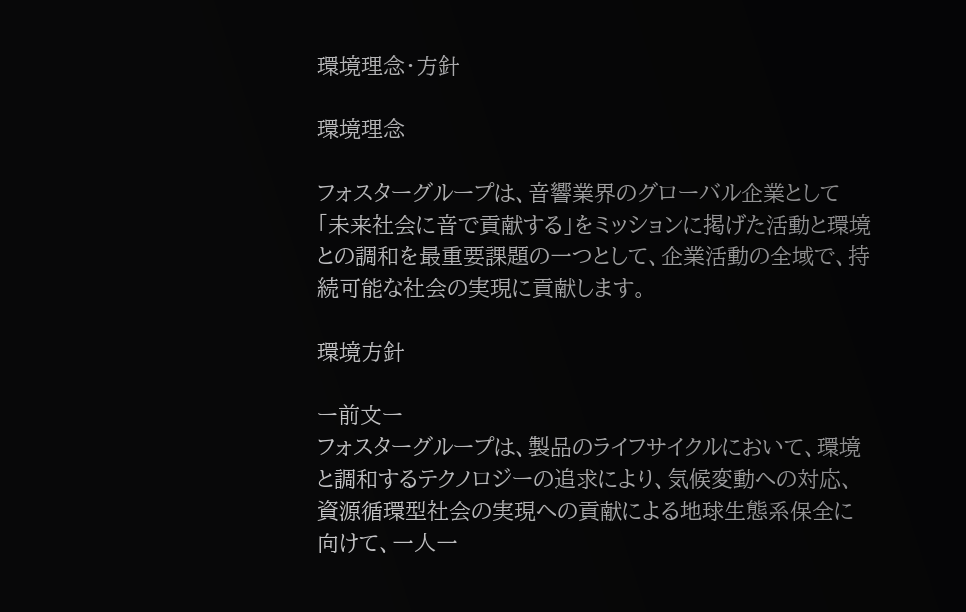環境理念・方針

環境理念

フォスターグループは、音響業界のグローバル企業として「未来社会に音で貢献する」をミッションに掲げた活動と環境との調和を最重要課題の一つとして、企業活動の全域で、持続可能な社会の実現に貢献します。

環境方針

ー前文ー
フォスターグループは、製品のライフサイクルにおいて、環境と調和するテクノロジーの追求により、気候変動への対応、資源循環型社会の実現への貢献による地球生態系保全に向けて、一人一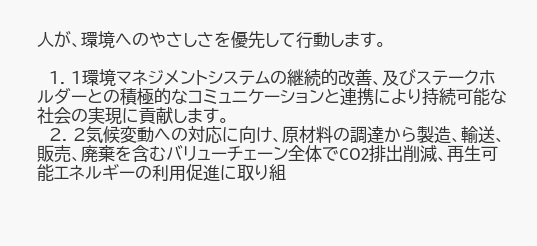人が、環境へのやさしさを優先して行動します。

  1. 1環境マネジメントシステムの継続的改善、及びステークホルダーとの積極的なコミュニケーションと連携により持続可能な社会の実現に貢献します。
  2. 2気候変動への対応に向け、原材料の調達から製造、輸送、販売、廃棄を含むバリューチェーン全体でCO2排出削減、再生可能エネルギーの利用促進に取り組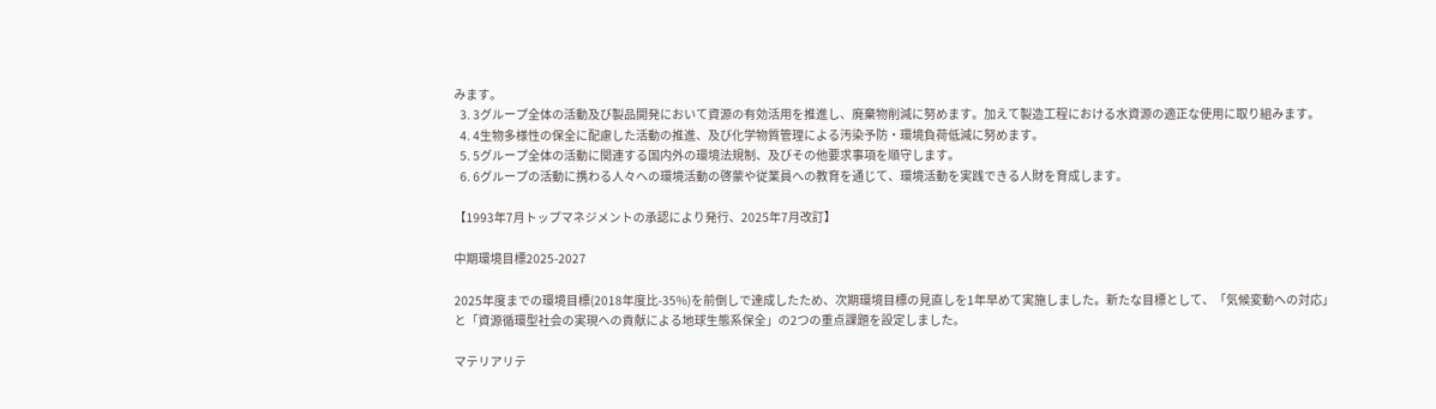みます。
  3. 3グループ全体の活動及び製品開発において資源の有効活用を推進し、廃棄物削減に努めます。加えて製造工程における水資源の適正な使用に取り組みます。
  4. 4生物多様性の保全に配慮した活動の推進、及び化学物質管理による汚染予防・環境負荷低減に努めます。
  5. 5グループ全体の活動に関連する国内外の環境法規制、及びその他要求事項を順守します。
  6. 6グループの活動に携わる人々への環境活動の啓蒙や従業員への教育を通じて、環境活動を実践できる人財を育成します。

【1993年7月トップマネジメントの承認により発行、2025年7月改訂】

中期環境目標2025-2027

2025年度までの環境目標(2018年度比-35%)を前倒しで達成したため、次期環境目標の見直しを1年早めて実施しました。新たな目標として、「気候変動への対応」と「資源循環型社会の実現への貢献による地球生態系保全」の2つの重点課題を設定しました。

マテリアリテ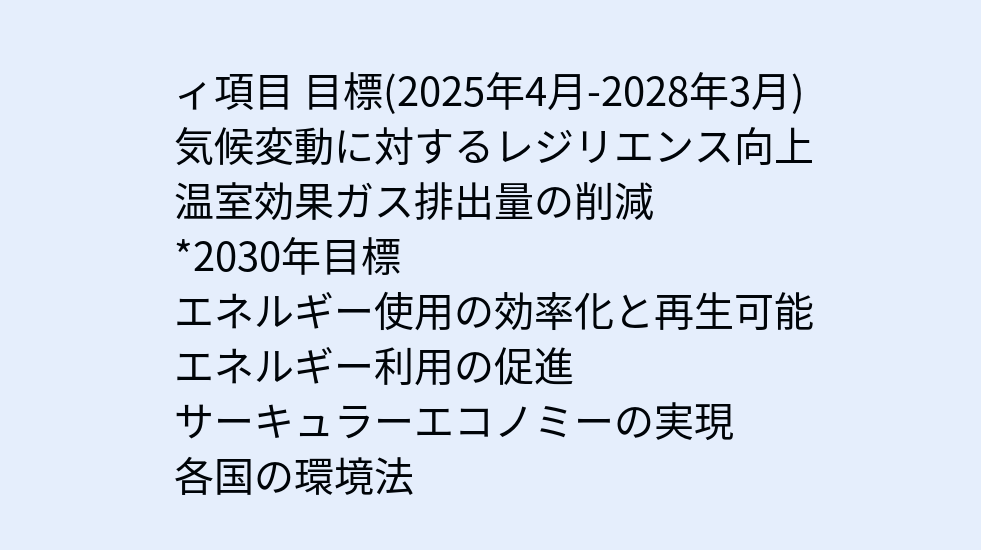ィ項目 目標(2025年4月-2028年3月)
気候変動に対するレジリエンス向上
温室効果ガス排出量の削減
*2030年目標
エネルギー使用の効率化と再生可能エネルギー利用の促進
サーキュラーエコノミーの実現
各国の環境法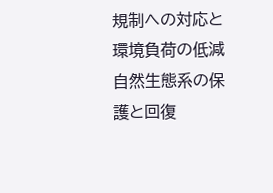規制への対応と環境負荷の低減
自然生態系の保護と回復